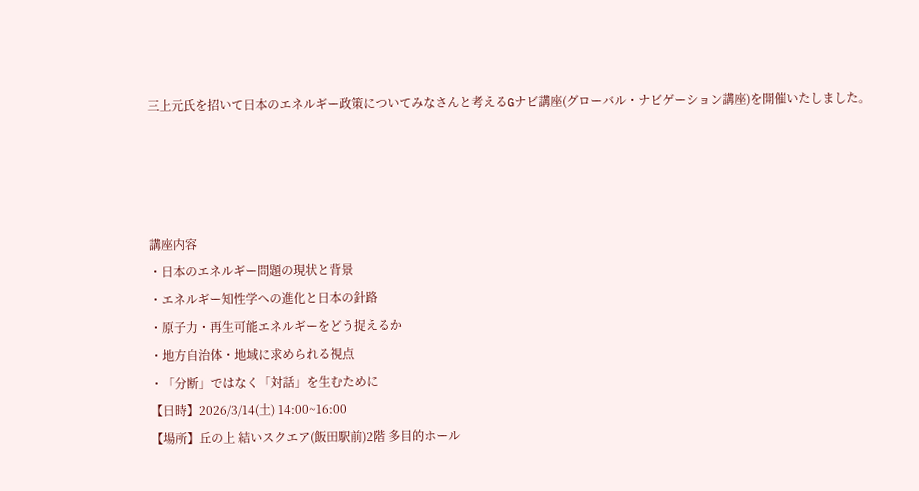三上元氏を招いて日本のエネルギー政策についてみなさんと考えるGナビ講座(グローバル・ナビゲーション講座)を開催いたしました。




講座内容
・日本のエネルギー問題の現状と背景
・エネルギー知性学への進化と日本の針路
・原子力・再生可能エネルギーをどう捉えるか
・地方自治体・地域に求められる視点
・「分断」ではなく「対話」を生むために
【日時】2026/3/14(土) 14:00~16:00
【場所】丘の上 結いスクエア(飯田駅前)2階 多目的ホール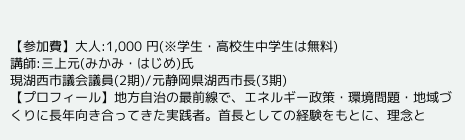【参加費】大人:1,000 円(※学生・高校生中学生は無料)
講師:三上元(みかみ・はじめ)氏
現湖西市議会議員(2期)/元静岡県湖西市長(3期)
【プロフィール】地方自治の最前線で、エネルギー政策・環境問題・地域づくりに長年向き合ってきた実践者。首長としての経験をもとに、理念と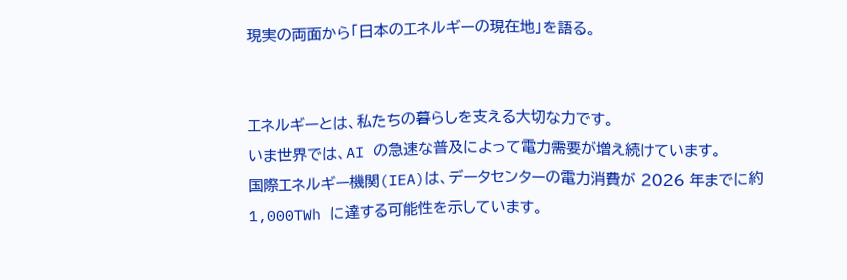現実の両面から「日本のエネルギーの現在地」を語る。


エネルギーとは、私たちの暮らしを支える大切な力です。
いま世界では、AI の急速な普及によって電力需要が増え続けています。
国際エネルギー機関(IEA)は、データセンターの電力消費が 2026 年までに約 1,000TWh に達する可能性を示しています。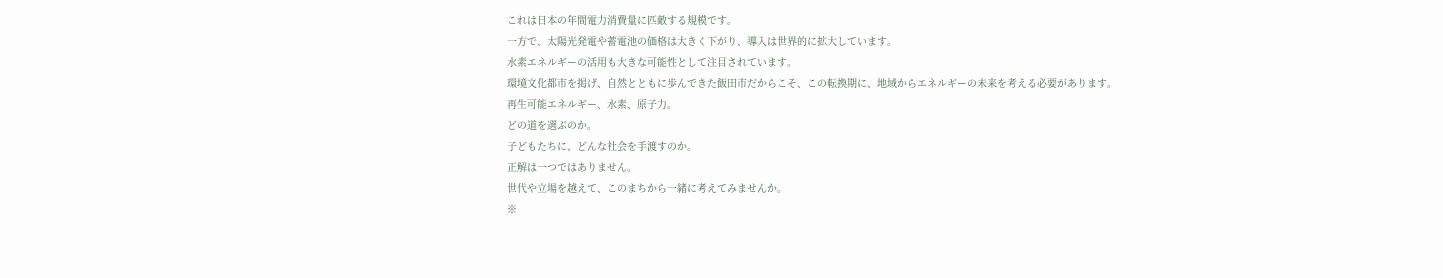これは日本の年間電力消費量に匹敵する規模です。
一方で、太陽光発電や蓄電池の価格は大きく下がり、導入は世界的に拡大しています。
水素エネルギーの活用も大きな可能性として注目されています。
環境文化都市を掲げ、自然とともに歩んできた飯田市だからこそ、この転換期に、地域からエネルギーの未来を考える必要があります。
再生可能エネルギー、水素、原子力。
どの道を選ぶのか。
子どもたちに、どんな社会を手渡すのか。
正解は一つではありません。
世代や立場を越えて、このまちから一緒に考えてみませんか。
※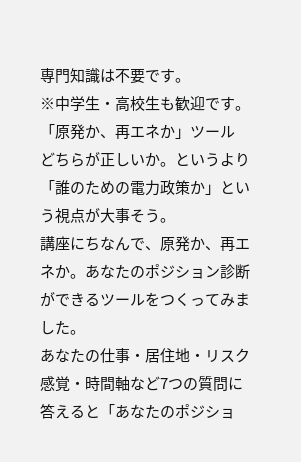専門知識は不要です。
※中学生・高校生も歓迎です。
「原発か、再エネか」ツール
どちらが正しいか。というより「誰のための電力政策か」という視点が大事そう。
講座にちなんで、原発か、再エネか。あなたのポジション診断ができるツールをつくってみました。
あなたの仕事・居住地・リスク感覚・時間軸など7つの質問に答えると「あなたのポジショ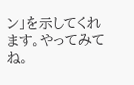ン」を示してくれます。やってみてね。